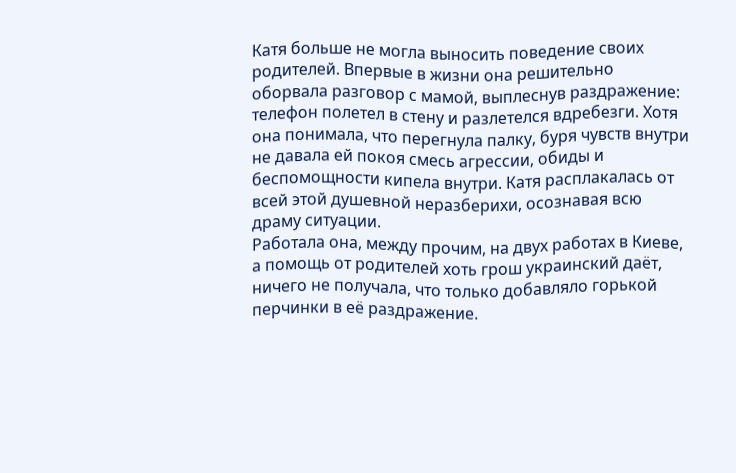Катя больше не могла выносить поведение своих родителей. Впервые в жизни она решительно оборвала разговор с мамой, выплеснув раздражение: телефон полетел в стену и разлетелся вдребезги. Хотя она понимала, что перегнула палку, буря чувств внутри не давала ей покоя смесь агрессии, обиды и беспомощности кипела внутри. Катя расплакалась от всей этой душевной неразберихи, осознавая всю драму ситуации.
Работала она, между прочим, на двух работах в Киеве, а помощь от родителей хоть грош украинский даёт, ничего не получала, что только добавляло горькой перчинки в её раздражение.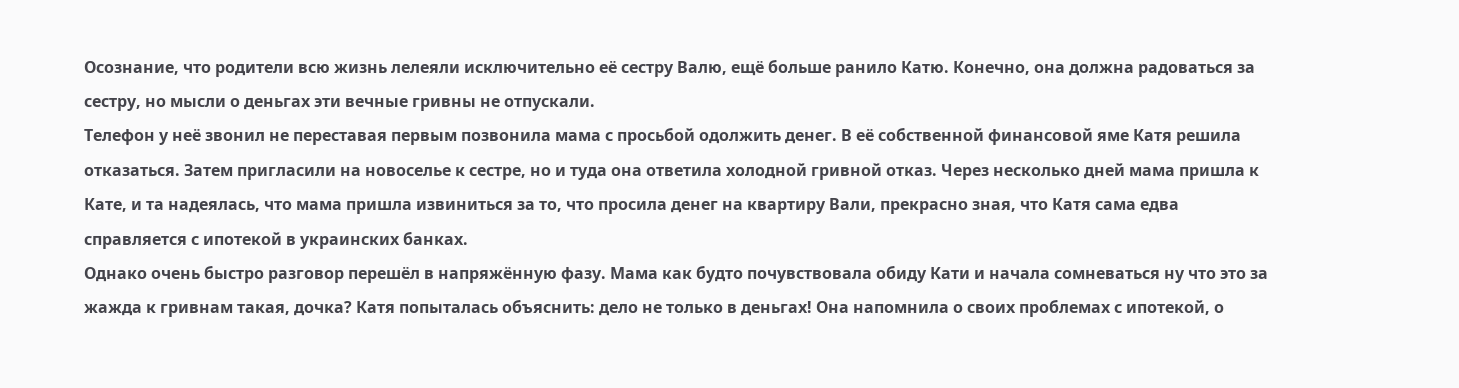Осознание, что родители всю жизнь лелеяли исключительно её сестру Валю, ещё больше ранило Катю. Конечно, она должна радоваться за сестру, но мысли о деньгах эти вечные гривны не отпускали.
Телефон у неё звонил не переставая первым позвонила мама с просьбой одолжить денег. В её собственной финансовой яме Катя решила отказаться. Затем пригласили на новоселье к сестре, но и туда она ответила холодной гривной отказ. Через несколько дней мама пришла к Кате, и та надеялась, что мама пришла извиниться за то, что просила денег на квартиру Вали, прекрасно зная, что Катя сама едва справляется с ипотекой в украинских банках.
Однако очень быстро разговор перешёл в напряжённую фазу. Мама как будто почувствовала обиду Кати и начала сомневаться ну что это за жажда к гривнам такая, дочка? Катя попыталась объяснить: дело не только в деньгах! Она напомнила о своих проблемах с ипотекой, о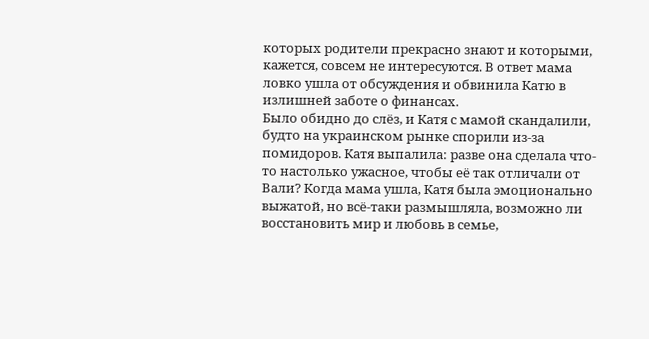которых родители прекрасно знают и которыми, кажется, совсем не интересуются. В ответ мама ловко ушла от обсуждения и обвинила Катю в излишней заботе о финансах.
Было обидно до слёз, и Катя с мамой скандалили, будто на украинском рынке спорили из-за помидоров. Катя выпалила: разве она сделала что-то настолько ужасное, чтобы её так отличали от Вали? Когда мама ушла, Катя была эмоционально выжатой, но всё-таки размышляла, возможно ли восстановить мир и любовь в семье,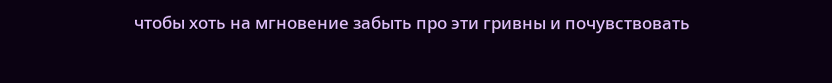чтобы хоть на мгновение забыть про эти гривны и почувствовать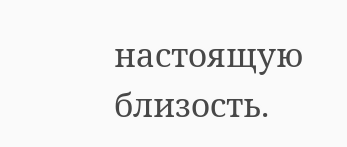настоящую близость.